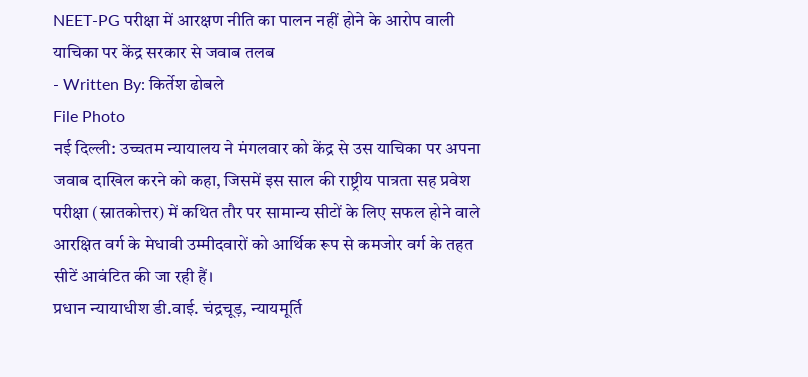NEET-PG परीक्षा में आरक्षण नीति का पालन नहीं होने के आरोप वाली याचिका पर केंद्र सरकार से जवाब तलब
- Written By: किर्तेश ढोबले
File Photo
नई दिल्ली: उच्चतम न्यायालय ने मंगलवार को केंद्र से उस याचिका पर अपना जवाब दाखिल करने को कहा, जिसमें इस साल की राष्ट्रीय पात्रता सह प्रवेश परीक्षा (स्नातकोत्तर) में कथित तौर पर सामान्य सीटों के लिए सफल होने वाले आरक्षित वर्ग के मेधावी उम्मीदवारों को आर्थिक रूप से कमजोर वर्ग के तहत सीटें आवंटित की जा रही हैं।
प्रधान न्यायाधीश डी.वाई. चंद्रचूड़, न्यायमूर्ति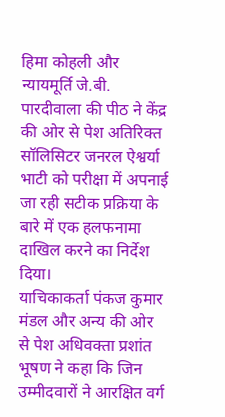हिमा कोहली और न्यायमूर्ति जे.बी. पारदीवाला की पीठ ने केंद्र की ओर से पेश अतिरिक्त सॉलिसिटर जनरल ऐश्वर्या भाटी को परीक्षा में अपनाई जा रही सटीक प्रक्रिया के बारे में एक हलफनामा दाखिल करने का निर्देश दिया।
याचिकाकर्ता पंकज कुमार मंडल और अन्य की ओर से पेश अधिवक्ता प्रशांत भूषण ने कहा कि जिन उम्मीदवारों ने आरक्षित वर्ग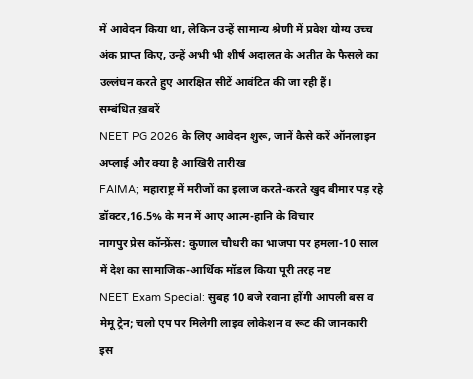में आवेदन किया था, लेकिन उन्हें सामान्य श्रेणी में प्रवेश योग्य उच्च अंक प्राप्त किए, उन्हें अभी भी शीर्ष अदालत के अतीत के फैसले का उल्लंघन करते हुए आरक्षित सीटें आवंटित की जा रही हैं।
सम्बंधित ख़बरें
NEET PG 2026 के लिए आवेदन शुरू, जानें कैसे करें ऑनलाइन अप्लाई और क्या है आखिरी तारीख
FAIMA; महाराष्ट्र में मरीजों का इलाज करते-करते खुद बीमार पड़ रहे डॉक्टर,16.5% के मन में आए आत्म-हानि के विचार
नागपुर प्रेस कॉन्फ्रेंस: कुणाल चौधरी का भाजपा पर हमला-10 साल में देश का सामाजिक-आर्थिक मॉडल किया पूरी तरह नष्ट
NEET Exam Special: सुबह 10 बजे रवाना होंगी आपली बस व मेमू ट्रेन; चलो एप पर मिलेगी लाइव लोकेशन व रूट की जानकारी
इस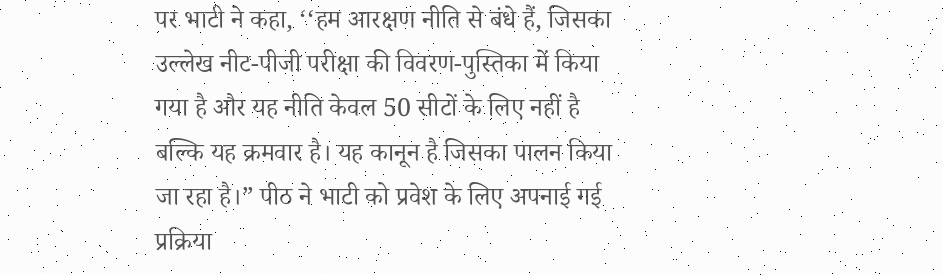पर भाटी ने कहा, ‘‘हम आरक्षण नीति से बंधे हैं, जिसका उल्लेख नीट-पीजी परीक्षा की विवरण-पुस्तिका में किया गया है और यह नीति केवल 50 सीटों के लिए नहीं है बल्कि यह क्रमवार है। यह कानून है जिसका पालन किया जा रहा है।” पीठ ने भाटी को प्रवेश के लिए अपनाई गई प्रक्रिया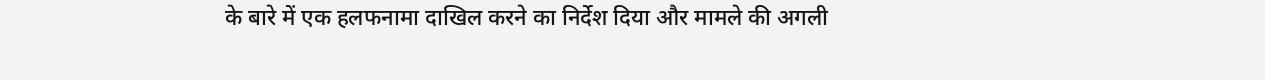के बारे में एक हलफनामा दाखिल करने का निर्देश दिया और मामले की अगली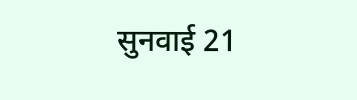सुनवाई 21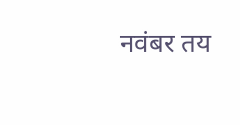नवंबर तय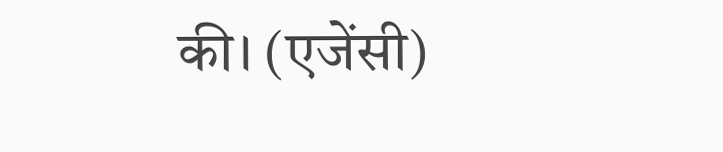की। (एजेंसी)